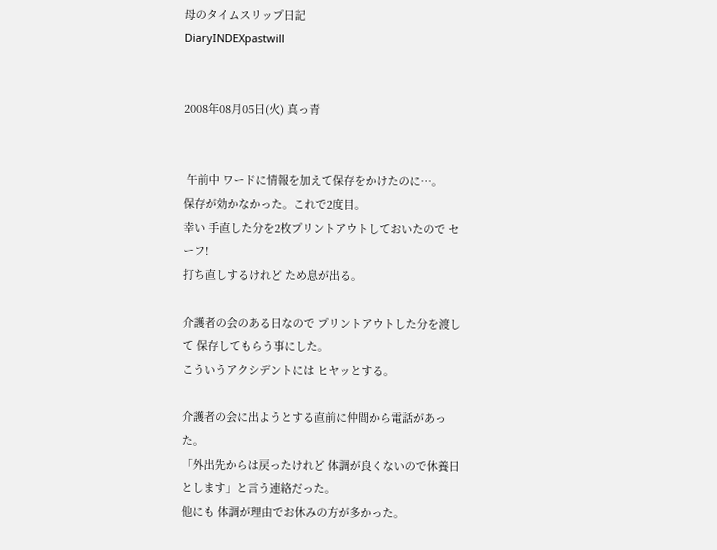母のタイムスリップ日記
DiaryINDEXpastwill


2008年08月05日(火) 真っ青


 午前中 ワードに情報を加えて保存をかけたのに…。
保存が効かなかった。これで2度目。
幸い 手直した分を2枚プリントアウトしておいたので セーフ!
打ち直しするけれど ため息が出る。

介護者の会のある日なので プリントアウトした分を渡して 保存してもらう事にした。
こういうアクシデントには ヒヤッとする。

介護者の会に出ようとする直前に仲間から電話があった。
「外出先からは戻ったけれど 体調が良くないので休養日とします」と言う連絡だった。
他にも 体調が理由でお休みの方が多かった。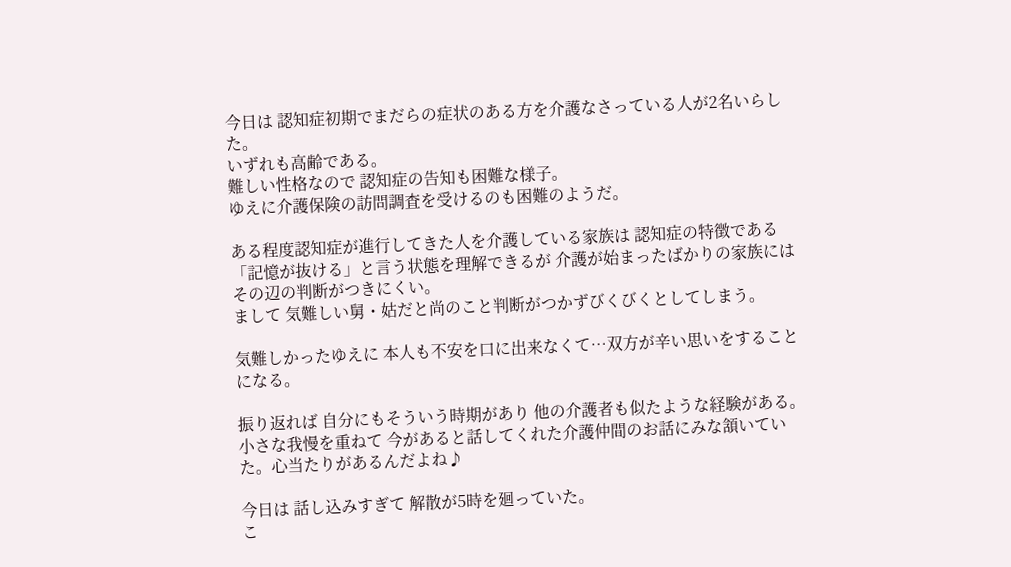今日は 認知症初期でまだらの症状のある方を介護なさっている人が2名いらした。
いずれも高齢である。
難しい性格なので 認知症の告知も困難な様子。
ゆえに介護保険の訪問調査を受けるのも困難のようだ。

ある程度認知症が進行してきた人を介護している家族は 認知症の特徴である「記憶が抜ける」と言う状態を理解できるが 介護が始まったばかりの家族には その辺の判断がつきにくい。
まして 気難しい舅・姑だと尚のこと判断がつかずびくびくとしてしまう。

気難しかったゆえに 本人も不安を口に出来なくて…双方が辛い思いをすることになる。

振り返れば 自分にもそういう時期があり 他の介護者も似たような経験がある。
小さな我慢を重ねて 今があると話してくれた介護仲間のお話にみな頷いていた。心当たりがあるんだよね♪

今日は 話し込みすぎて 解散が5時を廻っていた。
こ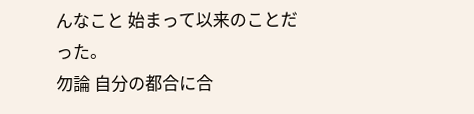んなこと 始まって以来のことだった。
勿論 自分の都合に合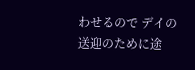わせるので デイの送迎のために途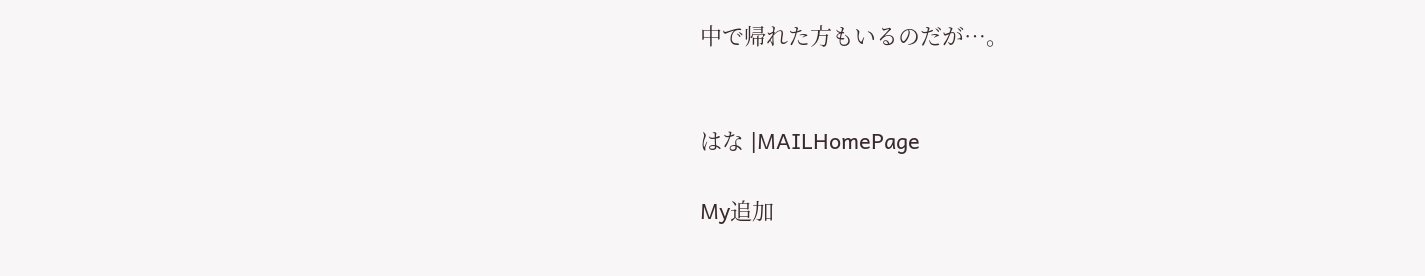中で帰れた方もいるのだが…。


はな |MAILHomePage

My追加